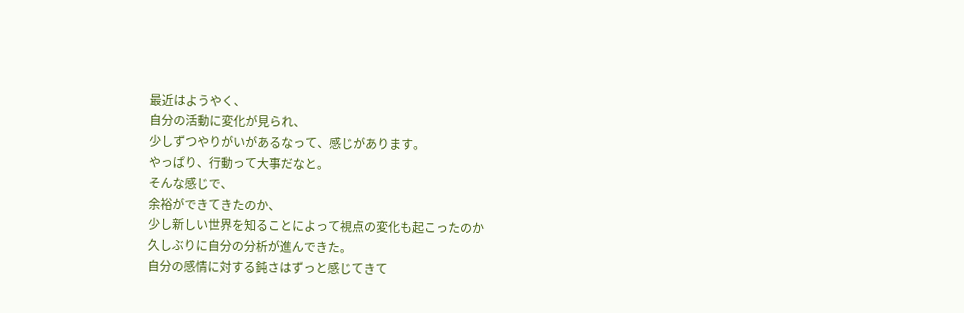最近はようやく、
自分の活動に変化が見られ、
少しずつやりがいがあるなって、感じがあります。
やっぱり、行動って大事だなと。
そんな感じで、
余裕ができてきたのか、
少し新しい世界を知ることによって視点の変化も起こったのか
久しぶりに自分の分析が進んできた。
自分の感情に対する鈍さはずっと感じてきて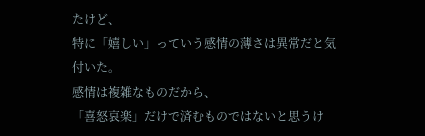たけど、
特に「嬉しい」っていう感情の薄さは異常だと気付いた。
感情は複雑なものだから、
「喜怒哀楽」だけで済むものではないと思うけ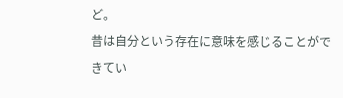ど。
昔は自分という存在に意味を感じることができてい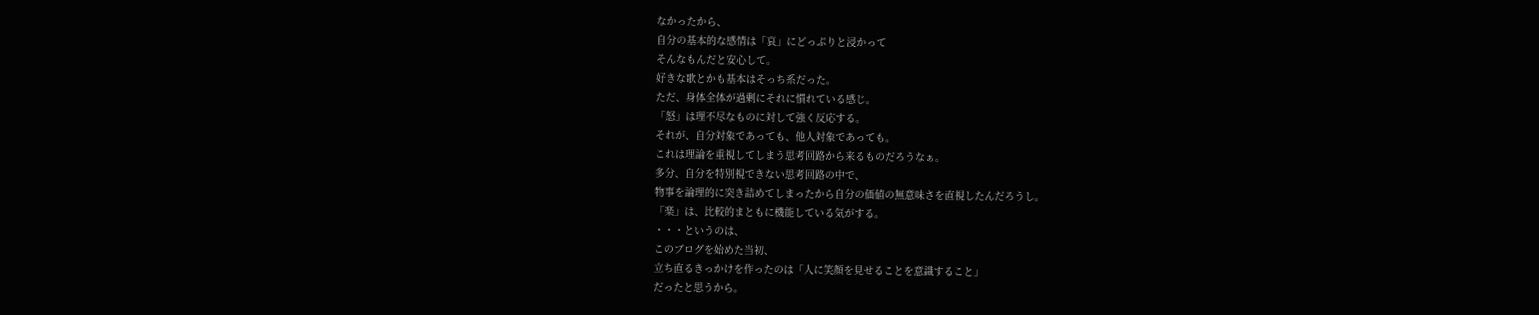なかったから、
自分の基本的な感情は「哀」にどっぷりと浸かって
そんなもんだと安心して。
好きな歌とかも基本はそっち系だった。
ただ、身体全体が過剰にそれに慣れている感じ。
「怒」は理不尽なものに対して強く反応する。
それが、自分対象であっても、他人対象であっても。
これは理論を重視してしまう思考回路から来るものだろうなぁ。
多分、自分を特別視できない思考回路の中で、
物事を論理的に突き詰めてしまったから自分の価値の無意味さを直視したんだろうし。
「楽」は、比較的まともに機能している気がする。
・・・というのは、
このブログを始めた当初、
立ち直るきっかけを作ったのは「人に笑顔を見せることを意識すること」
だったと思うから。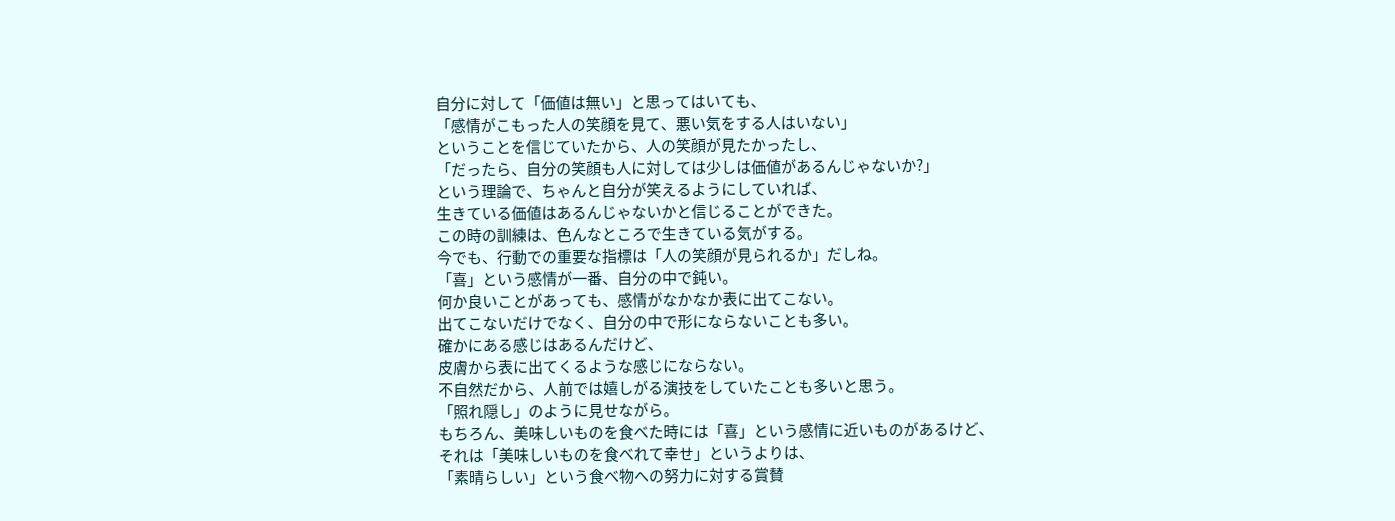自分に対して「価値は無い」と思ってはいても、
「感情がこもった人の笑顔を見て、悪い気をする人はいない」
ということを信じていたから、人の笑顔が見たかったし、
「だったら、自分の笑顔も人に対しては少しは価値があるんじゃないか?」
という理論で、ちゃんと自分が笑えるようにしていれば、
生きている価値はあるんじゃないかと信じることができた。
この時の訓練は、色んなところで生きている気がする。
今でも、行動での重要な指標は「人の笑顔が見られるか」だしね。
「喜」という感情が一番、自分の中で鈍い。
何か良いことがあっても、感情がなかなか表に出てこない。
出てこないだけでなく、自分の中で形にならないことも多い。
確かにある感じはあるんだけど、
皮膚から表に出てくるような感じにならない。
不自然だから、人前では嬉しがる演技をしていたことも多いと思う。
「照れ隠し」のように見せながら。
もちろん、美味しいものを食べた時には「喜」という感情に近いものがあるけど、
それは「美味しいものを食べれて幸せ」というよりは、
「素晴らしい」という食べ物への努力に対する賞賛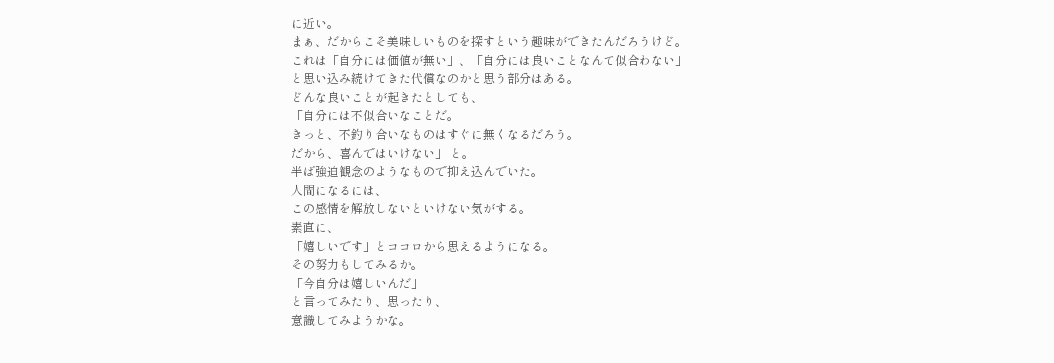に近い。
まぁ、だからこそ美味しいものを探すという趣味ができたんだろうけど。
これは「自分には価値が無い」、「自分には良いことなんて似合わない」
と思い込み続けてきた代償なのかと思う部分はある。
どんな良いことが起きたとしても、
「自分には不似合いなことだ。
きっと、不釣り合いなものはすぐに無くなるだろう。
だから、喜んではいけない」 と。
半ば強迫観念のようなもので抑え込んでいた。
人間になるには、
この感情を解放しないといけない気がする。
素直に、
「嬉しいです」とココロから思えるようになる。
その努力もしてみるか。
「今自分は嬉しいんだ」
と言ってみたり、思ったり、
意識してみようかな。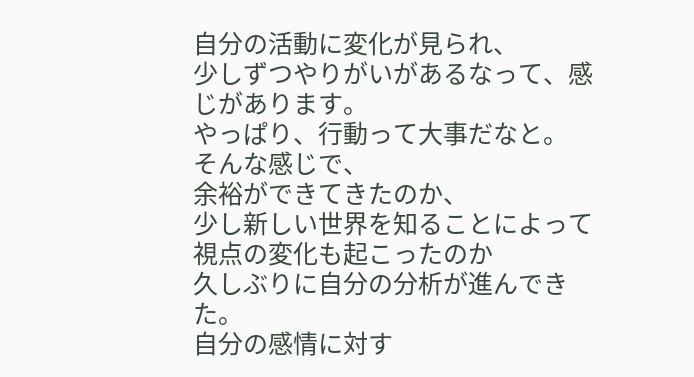自分の活動に変化が見られ、
少しずつやりがいがあるなって、感じがあります。
やっぱり、行動って大事だなと。
そんな感じで、
余裕ができてきたのか、
少し新しい世界を知ることによって視点の変化も起こったのか
久しぶりに自分の分析が進んできた。
自分の感情に対す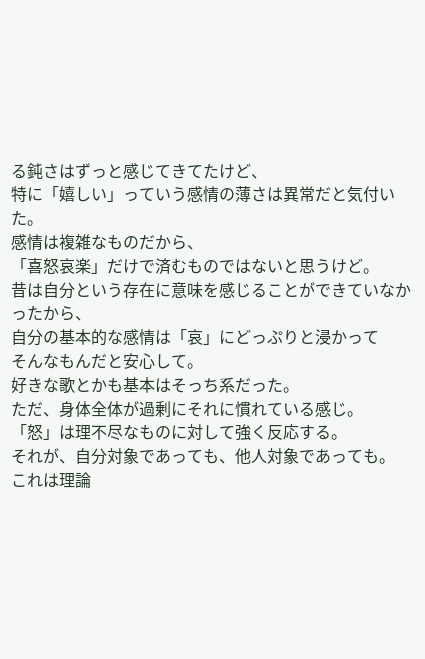る鈍さはずっと感じてきてたけど、
特に「嬉しい」っていう感情の薄さは異常だと気付いた。
感情は複雑なものだから、
「喜怒哀楽」だけで済むものではないと思うけど。
昔は自分という存在に意味を感じることができていなかったから、
自分の基本的な感情は「哀」にどっぷりと浸かって
そんなもんだと安心して。
好きな歌とかも基本はそっち系だった。
ただ、身体全体が過剰にそれに慣れている感じ。
「怒」は理不尽なものに対して強く反応する。
それが、自分対象であっても、他人対象であっても。
これは理論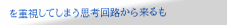を重視してしまう思考回路から来るも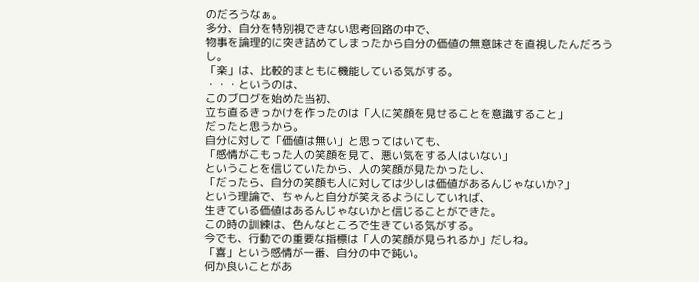のだろうなぁ。
多分、自分を特別視できない思考回路の中で、
物事を論理的に突き詰めてしまったから自分の価値の無意味さを直視したんだろうし。
「楽」は、比較的まともに機能している気がする。
・・・というのは、
このブログを始めた当初、
立ち直るきっかけを作ったのは「人に笑顔を見せることを意識すること」
だったと思うから。
自分に対して「価値は無い」と思ってはいても、
「感情がこもった人の笑顔を見て、悪い気をする人はいない」
ということを信じていたから、人の笑顔が見たかったし、
「だったら、自分の笑顔も人に対しては少しは価値があるんじゃないか?」
という理論で、ちゃんと自分が笑えるようにしていれば、
生きている価値はあるんじゃないかと信じることができた。
この時の訓練は、色んなところで生きている気がする。
今でも、行動での重要な指標は「人の笑顔が見られるか」だしね。
「喜」という感情が一番、自分の中で鈍い。
何か良いことがあ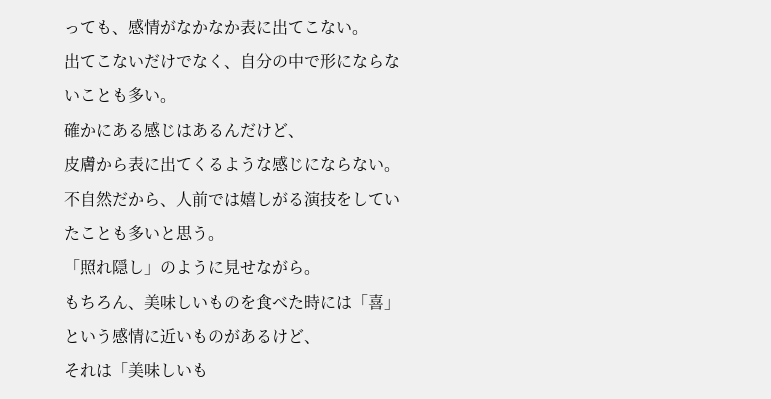っても、感情がなかなか表に出てこない。
出てこないだけでなく、自分の中で形にならないことも多い。
確かにある感じはあるんだけど、
皮膚から表に出てくるような感じにならない。
不自然だから、人前では嬉しがる演技をしていたことも多いと思う。
「照れ隠し」のように見せながら。
もちろん、美味しいものを食べた時には「喜」という感情に近いものがあるけど、
それは「美味しいも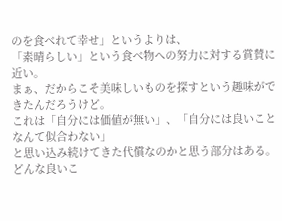のを食べれて幸せ」というよりは、
「素晴らしい」という食べ物への努力に対する賞賛に近い。
まぁ、だからこそ美味しいものを探すという趣味ができたんだろうけど。
これは「自分には価値が無い」、「自分には良いことなんて似合わない」
と思い込み続けてきた代償なのかと思う部分はある。
どんな良いこ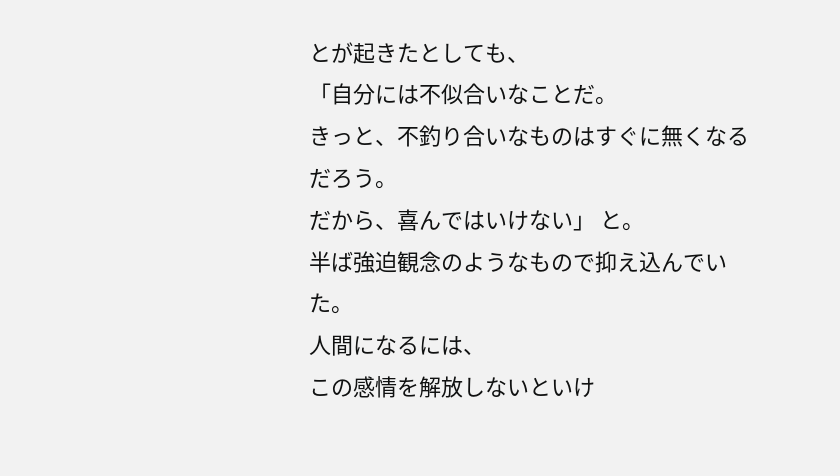とが起きたとしても、
「自分には不似合いなことだ。
きっと、不釣り合いなものはすぐに無くなるだろう。
だから、喜んではいけない」 と。
半ば強迫観念のようなもので抑え込んでいた。
人間になるには、
この感情を解放しないといけ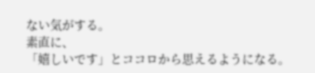ない気がする。
素直に、
「嬉しいです」とココロから思えるようになる。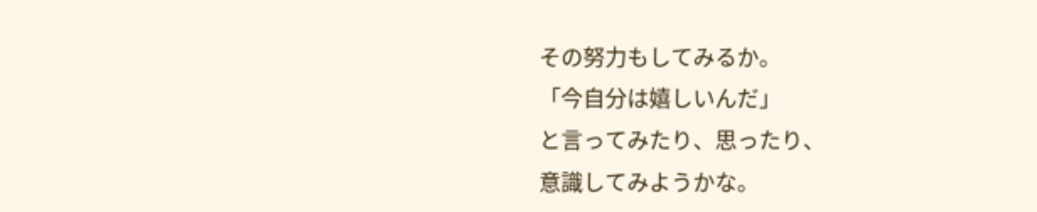その努力もしてみるか。
「今自分は嬉しいんだ」
と言ってみたり、思ったり、
意識してみようかな。